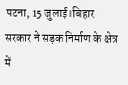पटना, 15 जुलाई।बिहार सरकार ने सड़क निर्माण के क्षेत्र में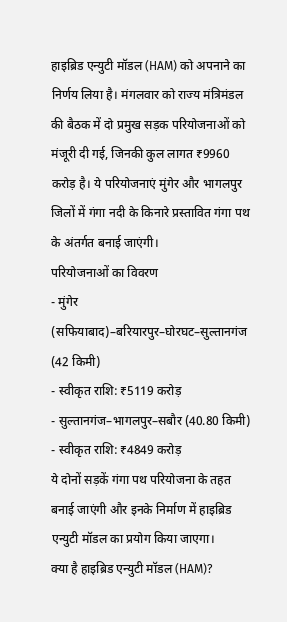हाइब्रिड एन्युटी मॉडल (HAM) को अपनाने का निर्णय लिया है। मंगलवार को राज्य मंत्रिमंडल की बैठक में दो प्रमुख सड़क परियोजनाओं को मंजूरी दी गई, जिनकी कुल लागत ₹9960 करोड़ है। ये परियोजनाएं मुंगेर और भागलपुर जिलों में गंगा नदी के किनारे प्रस्तावित गंगा पथ के अंतर्गत बनाई जाएंगी।
परियोजनाओं का विवरण
- मुंगेर (सफियाबाद)–बरियारपुर–घोरघट–सुल्तानगंज (42 किमी)
- स्वीकृत राशि: ₹5119 करोड़
- सुल्तानगंज–भागलपुर–सबौर (40.80 किमी)
- स्वीकृत राशि: ₹4849 करोड़
ये दोनों सड़कें गंगा पथ परियोजना के तहत बनाई जाएंगी और इनके निर्माण में हाइब्रिड एन्युटी मॉडल का प्रयोग किया जाएगा।
क्या है हाइब्रिड एन्युटी मॉडल (HAM)?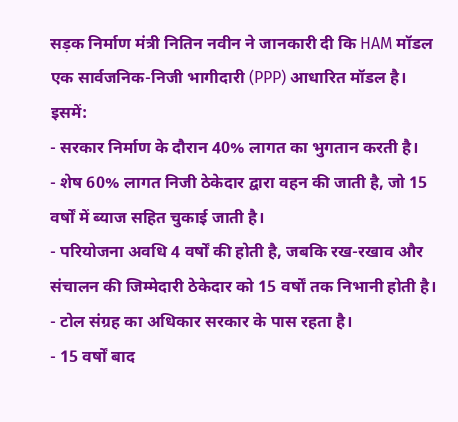सड़क निर्माण मंत्री नितिन नवीन ने जानकारी दी कि HAM मॉडल एक सार्वजनिक-निजी भागीदारी (PPP) आधारित मॉडल है। इसमें:
- सरकार निर्माण के दौरान 40% लागत का भुगतान करती है।
- शेष 60% लागत निजी ठेकेदार द्वारा वहन की जाती है, जो 15 वर्षों में ब्याज सहित चुकाई जाती है।
- परियोजना अवधि 4 वर्षों की होती है, जबकि रख-रखाव और संचालन की जिम्मेदारी ठेकेदार को 15 वर्षों तक निभानी होती है।
- टोल संग्रह का अधिकार सरकार के पास रहता है।
- 15 वर्षों बाद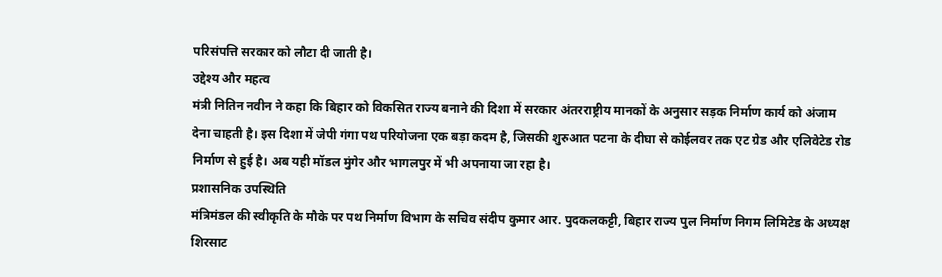परिसंपत्ति सरकार को लौटा दी जाती है।
उद्देश्य और महत्व
मंत्री नितिन नवीन ने कहा कि बिहार को विकसित राज्य बनाने की दिशा में सरकार अंतरराष्ट्रीय मानकों के अनुसार सड़क निर्माण कार्य को अंजाम देना चाहती है। इस दिशा में जेपी गंगा पथ परियोजना एक बड़ा कदम है, जिसकी शुरुआत पटना के दीघा से कोईलवर तक एट ग्रेड और एलिवेटेड रोड निर्माण से हुई है। अब यही मॉडल मुंगेर और भागलपुर में भी अपनाया जा रहा है।
प्रशासनिक उपस्थिति
मंत्रिमंडल की स्वीकृति के मौके पर पथ निर्माण विभाग के सचिव संदीप कुमार आर. पुदकलकट्टी, बिहार राज्य पुल निर्माण निगम लिमिटेड के अध्यक्ष शिरसाट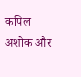कपिल अशोक और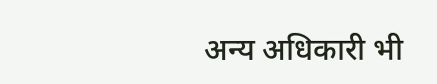अन्य अधिकारी भी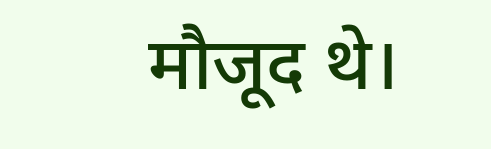मौजूद थे।